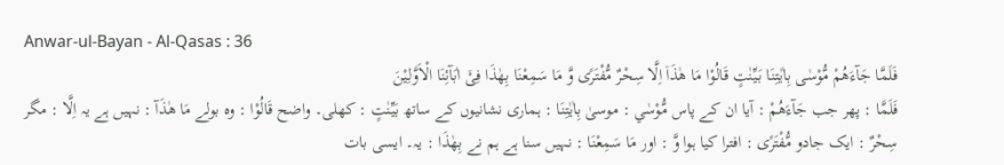Anwar-ul-Bayan - Al-Qasas : 36
فَلَمَّا جَآءَهُمْ مُّوْسٰى بِاٰیٰتِنَا بَیِّنٰتٍ قَالُوْا مَا هٰذَاۤ اِلَّا سِحْرٌ مُّفْتَرًى وَّ مَا سَمِعْنَا بِهٰذَا فِیْۤ اٰبَآئِنَا الْاَوَّلِیْنَ
فَلَمَّا : پھر جب جَآءَهُمْ : آیا ان کے پاس مُّوْسٰي : موسیٰ بِاٰيٰتِنَا : ہماری نشانیوں کے ساتھ بَيِّنٰتٍ : کھلی۔ واضح قَالُوْا : وہ بولے مَا هٰذَآ : نہیں ہے یہ اِلَّا : مگر سِحْرٌ : ایک جادو مُّفْتَرًى : افترا کیا ہوا وَّ : اور مَا سَمِعْنَا : نہیں سنا ہے ہم نے بِهٰذَا : یہ۔ ایسی بات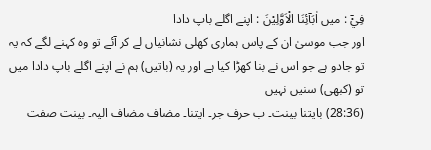فِيْٓ : میں اٰبَآئِنَا الْاَوَّلِيْنَ : اپنے اگلے باپ دادا
اور جب موسیٰ ان کے پاس ہماری کھلی نشانیاں لے کر آئے تو وہ کہنے لگے کہ یہ تو جادو ہے جو اس نے بنا کھڑا کیا ہے اور یہ (باتیں) ہم نے اپنے اگلے باپ دادا میں تو (کبھی) سنیں نہیں
(28:36) بایتنا بینت۔ ب حرف جر۔ ایتنا۔ مضاف مضاف الیہ۔ بینت صفت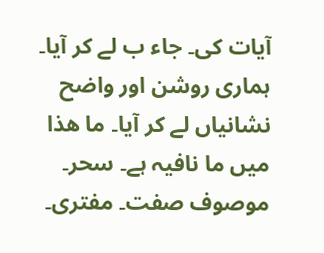آیات کی۔ جاء ب لے کر آیا۔ ہماری روشن اور واضح نشانیاں لے کر آیا۔ ما ھذا میں ما نافیہ ہے۔ سحر۔ موصوف صفت۔ مفتری۔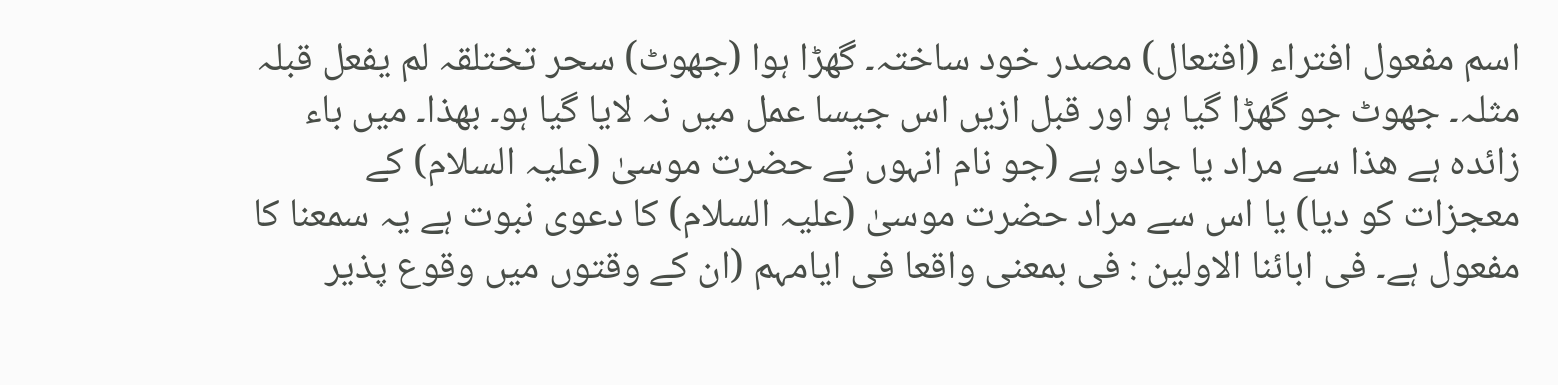اسم مفعول افتراء (افتعال) مصدر خود ساختہ۔ گھڑا ہوا (جھوٹ) سحر تختلقہ لم یفعل قبلہ مثلہ۔ جھوٹ جو گھڑا گیا ہو اور قبل ازیں اس جیسا عمل میں نہ لایا گیا ہو۔ بھذا۔ میں باء زائدہ ہے ھذا سے مراد یا جادو ہے (جو نام انہوں نے حضرت موسیٰ (علیہ السلام) کے معجزات کو دیا) یا اس سے مراد حضرت موسیٰ (علیہ السلام) کا دعوی نبوت ہے یہ سمعنا کا مفعول ہے۔ فی ابائنا الاولین : فی بمعنی واقعا فی ایامہم (ان کے وقتوں میں وقوع پذیر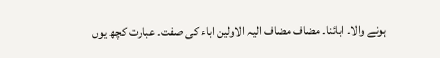ہونے والا۔ ابائنا۔ مضاف مضاف الیہ الاولین اباء کی صفت۔ عبارت کچھ یوں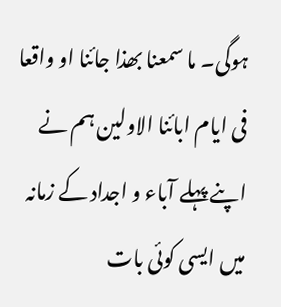ہوگی۔ ما سمعنا بھذا جائنا او واقعا فی ایام ابائنا الاولین ہم نے اپنے پہلے آباء و اجداد کے زمانہ میں ایسی کوئی بات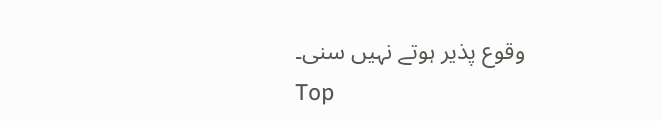وقوع پذیر ہوتے نہیں سنی۔
Top